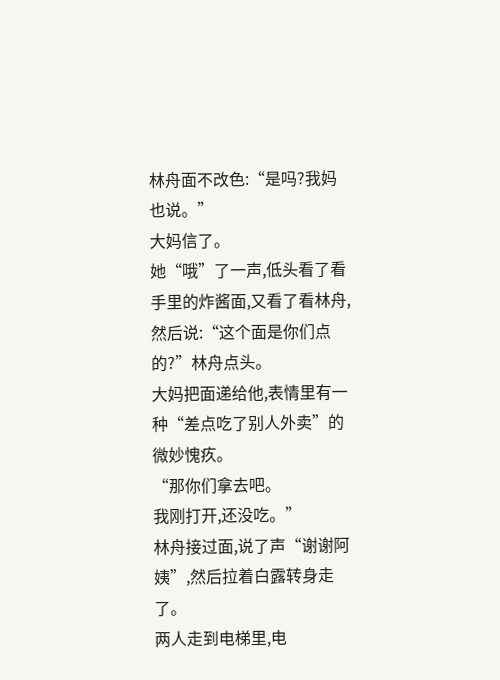林舟面不改色:“是吗?我妈也说。”
大妈信了。
她“哦”了一声,低头看了看手里的炸酱面,又看了看林舟,然后说:“这个面是你们点的?”林舟点头。
大妈把面递给他,表情里有一种“差点吃了别人外卖”的微妙愧疚。
“那你们拿去吧。
我刚打开,还没吃。”
林舟接过面,说了声“谢谢阿姨”,然后拉着白露转身走了。
两人走到电梯里,电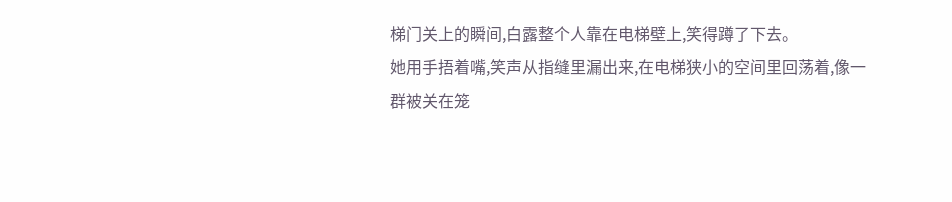梯门关上的瞬间,白露整个人靠在电梯壁上,笑得蹲了下去。
她用手捂着嘴,笑声从指缝里漏出来,在电梯狭小的空间里回荡着,像一群被关在笼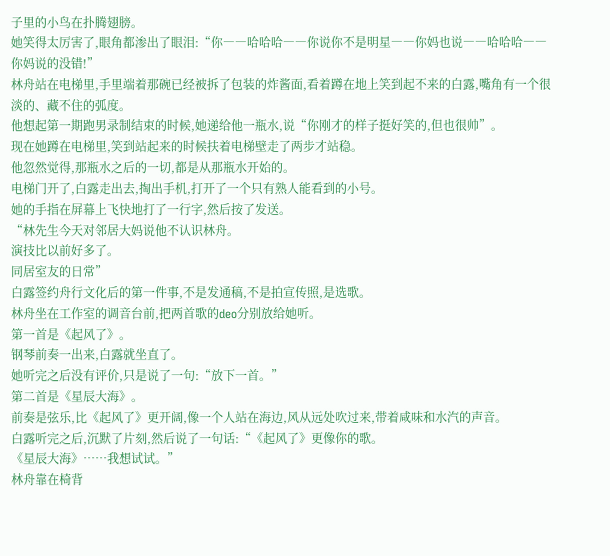子里的小鸟在扑腾翅膀。
她笑得太厉害了,眼角都渗出了眼泪:“你――哈哈哈――你说你不是明星――你妈也说――哈哈哈――你妈说的没错!”
林舟站在电梯里,手里端着那碗已经被拆了包装的炸酱面,看着蹲在地上笑到起不来的白露,嘴角有一个很淡的、藏不住的弧度。
他想起第一期跑男录制结束的时候,她递给他一瓶水,说“你刚才的样子挺好笑的,但也很帅”。
现在她蹲在电梯里,笑到站起来的时候扶着电梯壁走了两步才站稳。
他忽然觉得,那瓶水之后的一切,都是从那瓶水开始的。
电梯门开了,白露走出去,掏出手机,打开了一个只有熟人能看到的小号。
她的手指在屏幕上飞快地打了一行字,然后按了发送。
“林先生今天对邻居大妈说他不认识林舟。
演技比以前好多了。
同居室友的日常”
白露签约舟行文化后的第一件事,不是发通稿,不是拍宣传照,是选歌。
林舟坐在工作室的调音台前,把两首歌的deo分别放给她听。
第一首是《起风了》。
钢琴前奏一出来,白露就坐直了。
她听完之后没有评价,只是说了一句:“放下一首。”
第二首是《星辰大海》。
前奏是弦乐,比《起风了》更开阔,像一个人站在海边,风从远处吹过来,带着咸味和水汽的声音。
白露听完之后,沉默了片刻,然后说了一句话:“《起风了》更像你的歌。
《星辰大海》……我想试试。”
林舟靠在椅背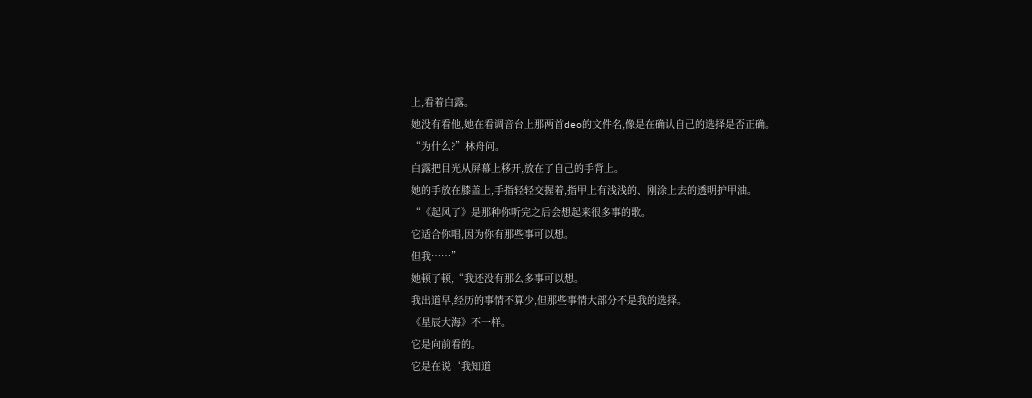上,看着白露。
她没有看他,她在看调音台上那两首deo的文件名,像是在确认自己的选择是否正确。
“为什么?”林舟问。
白露把目光从屏幕上移开,放在了自己的手背上。
她的手放在膝盖上,手指轻轻交握着,指甲上有浅浅的、刚涂上去的透明护甲油。
“《起风了》是那种你听完之后会想起来很多事的歌。
它适合你唱,因为你有那些事可以想。
但我……”
她顿了顿,“我还没有那么多事可以想。
我出道早,经历的事情不算少,但那些事情大部分不是我的选择。
《星辰大海》不一样。
它是向前看的。
它是在说‘我知道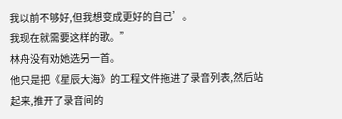我以前不够好,但我想变成更好的自己’。
我现在就需要这样的歌。”
林舟没有劝她选另一首。
他只是把《星辰大海》的工程文件拖进了录音列表,然后站起来,推开了录音间的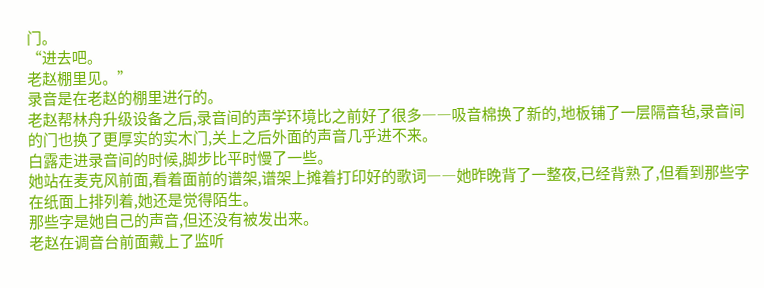门。
“进去吧。
老赵棚里见。”
录音是在老赵的棚里进行的。
老赵帮林舟升级设备之后,录音间的声学环境比之前好了很多――吸音棉换了新的,地板铺了一层隔音毡,录音间的门也换了更厚实的实木门,关上之后外面的声音几乎进不来。
白露走进录音间的时候,脚步比平时慢了一些。
她站在麦克风前面,看着面前的谱架,谱架上摊着打印好的歌词――她昨晚背了一整夜,已经背熟了,但看到那些字在纸面上排列着,她还是觉得陌生。
那些字是她自己的声音,但还没有被发出来。
老赵在调音台前面戴上了监听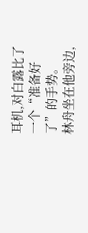耳机,对白露比了一个“准备好了”的手势。
林舟坐在他旁边,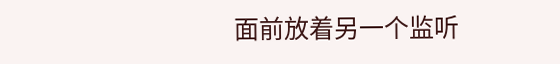面前放着另一个监听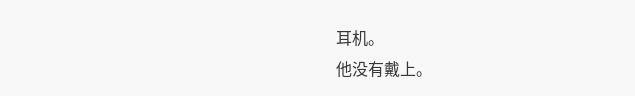耳机。
他没有戴上。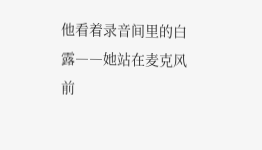他看着录音间里的白露――她站在麦克风前